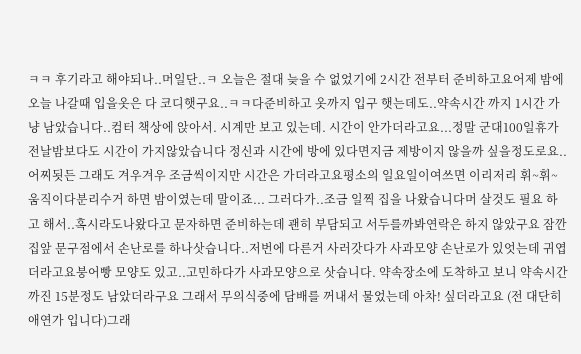ㅋㅋ 후기라고 해야되나..머일단..ㅋ 오늘은 절대 늦을 수 없었기에 2시간 전부터 준비하고요어제 밤에 오늘 나갈때 입을옷은 다 코디햇구요..ㅋㅋ다준비하고 옷까지 입구 햇는데도..약속시간 까지 1시간 가냥 남았습니다..컴터 책상에 앉아서. 시계만 보고 있는데. 시간이 안가더라고요...정말 군대100일휴가전날밤보다도 시간이 가지않았습니다 정신과 시간에 방에 있다면지금 제방이지 않을까 싶을정도로요..어찌됫든 그래도 겨우겨우 조금씩이지만 시간은 가더라고요평소의 일요일이여쓰면 이리저리 휘~휘~움직이다분리수거 하면 밤이였는데 말이죠... 그러다가..조금 일찍 집을 나왔습니다머 살것도 필요 하고 해서..혹시라도나왔다고 문자하면 준비하는데 괜히 부담되고 서두를까봐연락은 하지 않았구요 잠깐 집앞 문구점에서 손난로를 하나삿습니다..저번에 다른거 사러갓다가 사과모양 손난로가 있엇는데 귀엽더라고요붕어빵 모양도 있고..고민하다가 사과모양으로 삿습니다. 약속장소에 도착하고 보니 약속시간 까진 15분정도 남았더라구요 그래서 무의식중에 담배를 꺼내서 물었는데 아차! 싶더라고요 (전 대단히 애연가 입니다)그래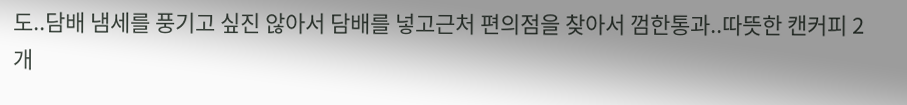도..담배 냄세를 풍기고 싶진 않아서 담배를 넣고근처 편의점을 찾아서 껌한통과..따뜻한 캔커피 2개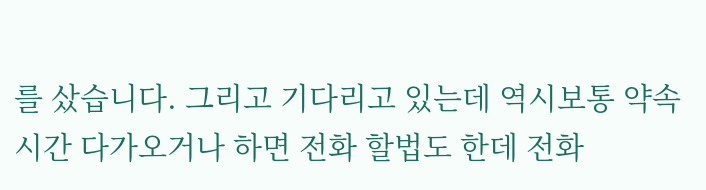를 샀습니다. 그리고 기다리고 있는데 역시보통 약속시간 다가오거나 하면 전화 할법도 한데 전화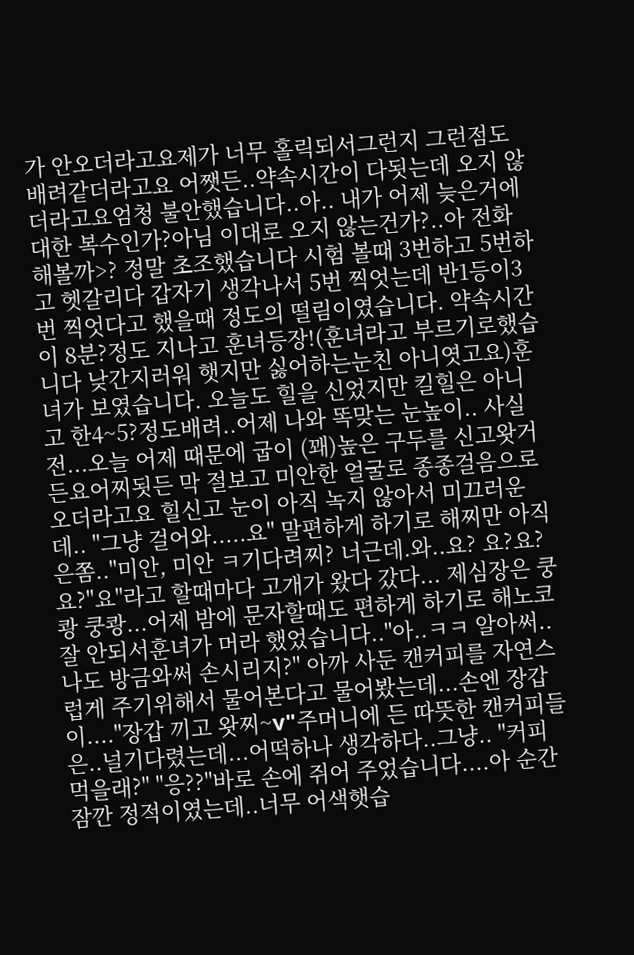가 안오더라고요제가 너무 홀릭되서그런지 그런점도 배려같더라고요 어쨋든..약속시간이 다됫는데 오지 않더라고요엄청 불안했습니다..아.. 내가 어제 늦은거에대한 복수인가?아님 이대로 오지 않는건가?..아 전화해볼까>? 정말 초조했습니다 시험 볼때 3번하고 5번하고 헷갈리다 갑자기 생각나서 5번 찍엇는데 반1등이3번 찍엇다고 했을때 정도의 떨림이였습니다. 약속시간이 8분?정도 지나고 훈녀등장!(훈녀라고 부르기로했습니다 낮간지러워 햇지만 싫어하는눈친 아니엿고요)훈녀가 보였습니다. 오늘도 힐을 신었지만 킬힐은 아니고 한4~5?정도배려..어제 나와 똑맞는 눈높이.. 사실전...오늘 어제 때문에 굽이 (꽤)높은 구두를 신고왓거든요어찌됫든 막 절보고 미안한 얼굴로 종종걸음으로 오더라고요 힐신고 눈이 아직 녹지 않아서 미끄러운데.. "그냥 걸어와.....요" 말편하게 하기로 해찌만 아직은쫌.."미안, 미안 ㅋ기다려찌? 너근데.와..요? 요?요?요?"요"라고 할때마다 고개가 왔다 갔다... 제심장은 쿵쾅 쿵쾅...어제 밤에 문자할때도 편하게 하기로 해노코 잘 안되서훈녀가 머라 했었습니다.."아..ㅋㅋ 알아써.. 나도 방금와써 손시리지?" 아까 사둔 캔커피를 자연스럽게 주기위해서 물어본다고 물어봤는데...손엔 장갑이...."장갑 끼고 왓찌~v"주머니에 든 따뜻한 캔커피들은..널기다렸는데...어떡하나 생각하다..그냥.. "커피 먹을래?" "응??"바로 손에 쥐어 주었습니다....아 순간 잠깐 정적이였는데..너무 어색햇습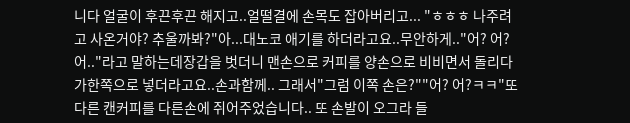니다 얼굴이 후끈후끈 해지고..얼떨결에 손목도 잡아버리고... "ㅎㅎㅎ 나주려고 사온거야? 추울까봐?"아...대노코 애기를 하더라고요..무안하게.."어? 어? 어.."라고 말하는데장갑을 벗더니 맨손으로 커피를 양손으로 비비면서 돌리다가한쪽으로 넣더라고요..손과함께.. 그래서"그럼 이쪽 손은?""어? 어?ㅋㅋ"또 다른 캔커피를 다른손에 쥐어주었습니다.. 또 손발이 오그라 들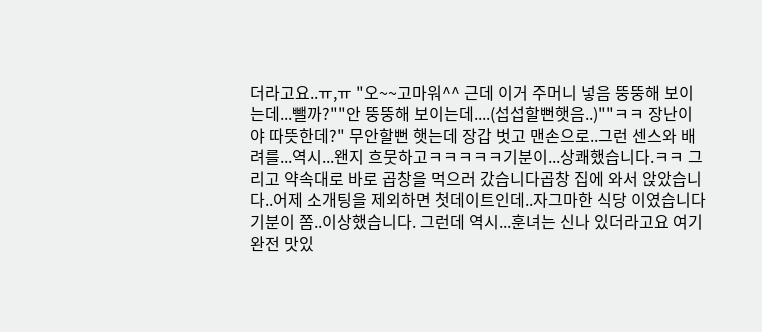더라고요..ㅠ,ㅠ "오~~고마워^^ 근데 이거 주머니 넣음 뚱뚱해 보이는데...뺄까?""안 뚱뚱해 보이는데....(섭섭할뻔햇음..)""ㅋㅋ 장난이야 따뜻한데?" 무안할뻔 햇는데 장갑 벗고 맨손으로..그런 센스와 배려를...역시...왠지 흐뭇하고ㅋㅋㅋㅋㅋ기분이...상쾌했습니다.ㅋㅋ 그리고 약속대로 바로 곱창을 먹으러 갔습니다곱창 집에 와서 앉았습니다..어제 소개팅을 제외하면 첫데이트인데..자그마한 식당 이였습니다기분이 쫌..이상했습니다. 그런데 역시...훈녀는 신나 있더라고요 여기 완전 맛있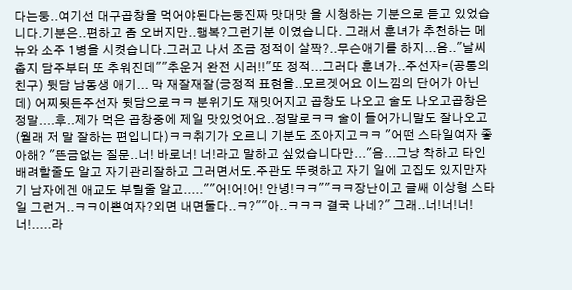다는둥..여기선 대구곱창을 먹어야된다는둥진짜 맛대맛 을 시청하는 기분으로 듣고 있었습니다.기분은..편하고 좀 오버지만..행복?그런기분 이였습니다. 그래서 훈녀가 추천하는 메뉴와 소주 1병을 시켯습니다.그러고 나서 조금 정적이 살짝?..무슨애기를 하지...음.."날씨 춥지 담주부터 또 추워진데""추운거 완전 시러!!"또 정적...그러다 훈녀가..주선자=(공통의 친구) 뒷담 남동생 애기... 막 재잘재잘(긍정적 표현을..모르겟어요 이느낌의 단어가 아닌데) 어찌됫든주선자 뒷담으로ㅋㅋ 분위기도 재밋어지고 곱창도 나오고 술도 나오고곱창은 정말....후..제가 먹은 곱창중에 제일 맛있엇어요..정말로ㅋㅋ 술이 들어가니말도 잘나오고 (월래 저 말 잘하는 편입니다)ㅋㅋ취기가 오르니 기분도 조아지고ㅋㅋ "어떤 스타일여자 좋아해? "뜬금없는 질문..너! 바로너! 너!라고 말하고 싶었습니다만..."음...그냥 착하고 타인배려할줄도 알고 자기관리잘하고 그러면서도.주관도 뚜렷하고 자기 일에 고집도 있지만자기 남자에겐 애교도 부릴줄 알고.....""어!어!어! 안녕!ㅋㅋ""ㅋㅋ장난이고 글쌔 이상형 스타일 그런거..ㅋㅋ이쁜여자?외면 내면둘다..ㅋ?""아..ㅋㅋㅋ 결국 나네?" 그래..너!너!너!너!.....라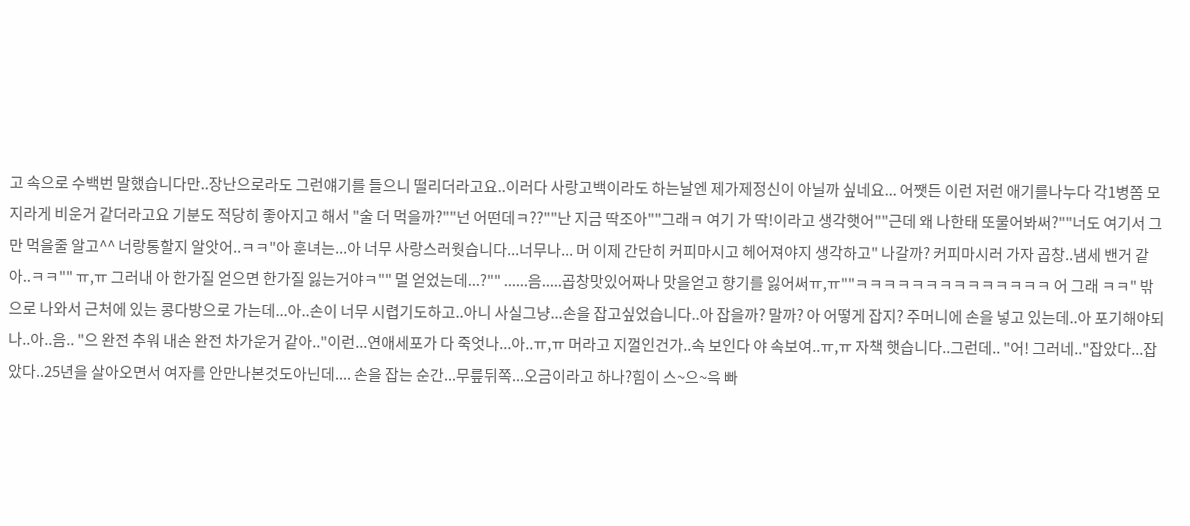고 속으로 수백번 말했습니다만..장난으로라도 그런얘기를 들으니 떨리더라고요..이러다 사랑고백이라도 하는날엔 제가제정신이 아닐까 싶네요... 어쨋든 이런 저런 애기를나누다 각1병쫌 모지라게 비운거 같더라고요 기분도 적당히 좋아지고 해서 "술 더 먹을까?""넌 어떤데ㅋ??""난 지금 딱조아""그래ㅋ 여기 가 딱!이라고 생각햇어""근데 왜 나한태 또물어봐써?""너도 여기서 그만 먹을줄 알고^^ 너랑통할지 알앗어..ㅋㅋ"아 훈녀는...아 너무 사랑스러웟습니다...너무나... 머 이제 간단히 커피마시고 헤어져야지 생각하고" 나갈까? 커피마시러 가자 곱창..냄세 밴거 같아..ㅋㅋ"" ㅠ,ㅠ 그러내 아 한가질 얻으면 한가질 잃는거야ㅋ"" 멀 얻었는데...?"" ......음.....곱창맛있어짜나 맛을얻고 향기를 잃어써ㅠ,ㅠ""ㅋㅋㅋㅋㅋㅋㅋㅋㅋㅋㅋㅋㅋㅋ 어 그래 ㅋㅋ" 밖으로 나와서 근처에 있는 콩다방으로 가는데...아..손이 너무 시렵기도하고..아니 사실그냥...손을 잡고싶었습니다..아 잡을까? 말까? 아 어떻게 잡지? 주머니에 손을 넣고 있는데..아 포기해야되나..아..음.. "으 완전 추워 내손 완전 차가운거 같아.."이런...연애세포가 다 죽엇나...아..ㅠ,ㅠ 머라고 지껄인건가..속 보인다 야 속보여..ㅠ,ㅠ 자책 햇습니다..그런데.. "어! 그러네.."잡았다...잡았다..25년을 살아오면서 여자를 안만나본것도아닌데.... 손을 잡는 순간...무릎뒤쪽...오금이라고 하나?힘이 스~으~윽 빠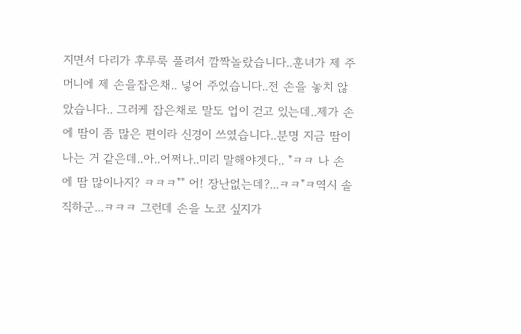지면서 다리가 후루룩 풀려서 깜짝놀랐습니다..훈녀가 제 주머니에 제 손을잡은채.. 넣어 주었습니다..전 손을 놓치 않았습니다.. 그러케 잡은채로 말도 업이 걷고 있는데..제가 손에 땀이 좀 많은 편이라 신경이 쓰였습니다..분명 지금 땀이 나는 거 같은데..아..어쩌나..미리 말해야겟다.. "ㅋㅋ 나 손에 땀 많이나지? ㅋㅋㅋ"" 어! 장난없는데?...ㅋㅋ"ㅋ역시 솔직하군...ㅋㅋㅋ 그런데 손을 노코 싶지가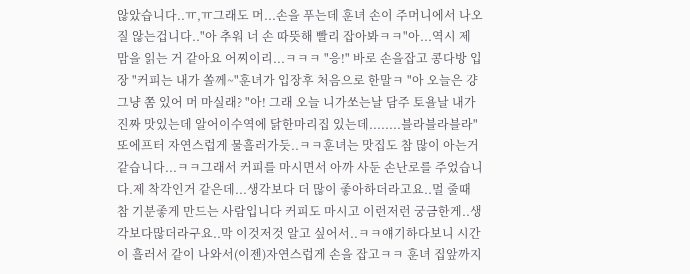않았습니다..ㅠ,ㅠ그래도 머...손을 푸는데 훈녀 손이 주머니에서 나오질 않는겁니다.."아 추워 너 손 따뜻해 빨리 잡아봐ㅋㅋ"아...역시 제 맘을 읽는 거 같아요 어찌이리...ㅋㅋㅋ "응!" 바로 손을잡고 콩다방 입장 "커피는 내가 쏠께~"훈녀가 입장후 처음으로 한말ㅋ "아 오늘은 걍 그냥 쫌 있어 머 마실래? "아! 그래 오늘 니가쏘는날 담주 토욜날 내가 진짜 맛있는데 알어이수역에 닭한마리집 있는데........블라블라블라" 또에프터 자연스럽게 물흘러가듯..ㅋㅋ훈녀는 맛집도 참 많이 아는거 같습니다...ㅋㅋ그래서 커피를 마시면서 아까 사둔 손난로를 주었습니다.제 착각인거 같은데...생각보다 더 많이 좋아하더라고요..멀 줄때 참 기분좋게 만드는 사람입니다 커피도 마시고 이런저런 궁금한게..생각보다많더라구요..막 이것저것 알고 싶어서..ㅋㅋ얘기하다보니 시간이 흘러서 같이 나와서(이젠)자연스럽게 손을 잡고ㅋㅋ 훈녀 집앞까지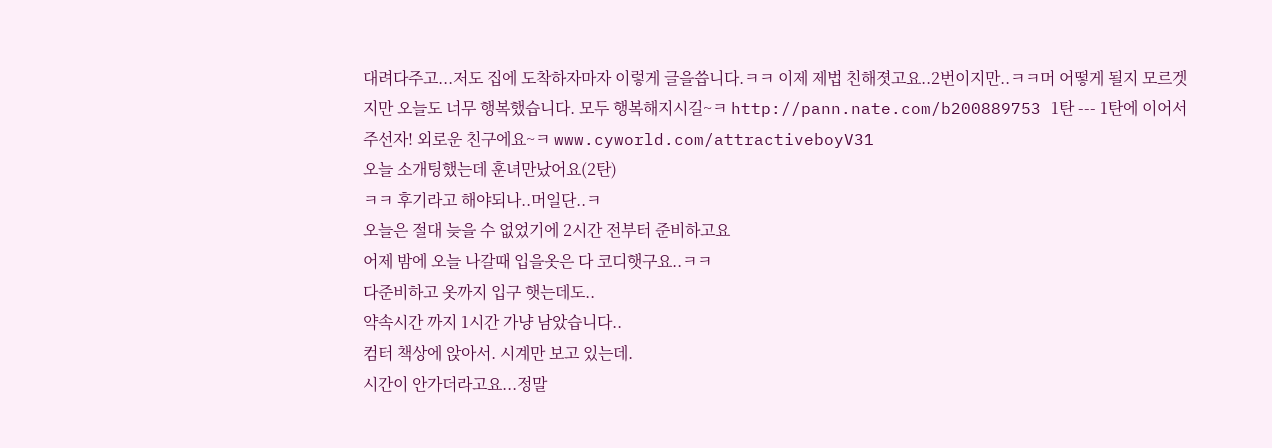대려다주고...저도 집에 도착하자마자 이렇게 글을씁니다.ㅋㅋ 이제 제법 친해졋고요..2번이지만..ㅋㅋ머 어떻게 될지 모르겟지만 오늘도 너무 행복했습니다. 모두 행복해지시길~ㅋ http://pann.nate.com/b200889753 1탄 --- 1탄에 이어서 주선자! 외로운 친구에요~ㅋ www.cyworld.com/attractiveboyV31
오늘 소개팅했는데 훈녀만났어요(2탄)
ㅋㅋ 후기라고 해야되나..머일단..ㅋ
오늘은 절대 늦을 수 없었기에 2시간 전부터 준비하고요
어제 밤에 오늘 나갈때 입을옷은 다 코디햇구요..ㅋㅋ
다준비하고 옷까지 입구 햇는데도..
약속시간 까지 1시간 가냥 남았습니다..
컴터 책상에 앉아서. 시계만 보고 있는데.
시간이 안가더라고요...정말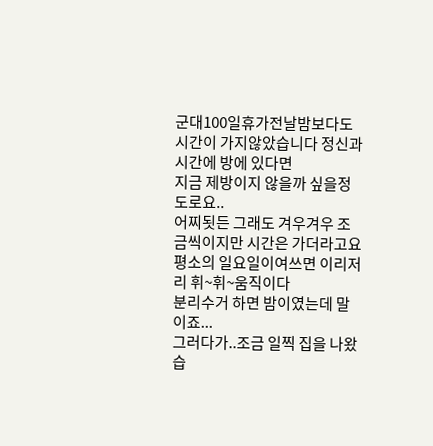군대100일휴가전날밤보다도
시간이 가지않았습니다 정신과 시간에 방에 있다면
지금 제방이지 않을까 싶을정도로요..
어찌됫든 그래도 겨우겨우 조금씩이지만 시간은 가더라고요
평소의 일요일이여쓰면 이리저리 휘~휘~움직이다
분리수거 하면 밤이였는데 말이죠...
그러다가..조금 일찍 집을 나왔습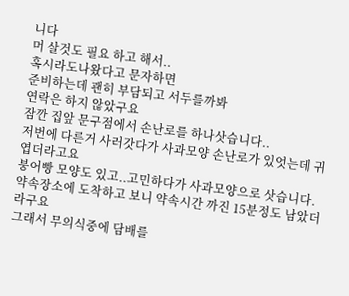니다
머 살것도 필요 하고 해서..
혹시라도나왔다고 문자하면
준비하는데 괜히 부담되고 서두를까봐
연락은 하지 않았구요
잠깐 집앞 문구점에서 손난로를 하나삿습니다..
저번에 다른거 사러갓다가 사과모양 손난로가 있엇는데 귀엽더라고요
붕어빵 모양도 있고..고민하다가 사과모양으로 삿습니다.
약속장소에 도착하고 보니 약속시간 까진 15분정도 남았더라구요
그래서 무의식중에 담배를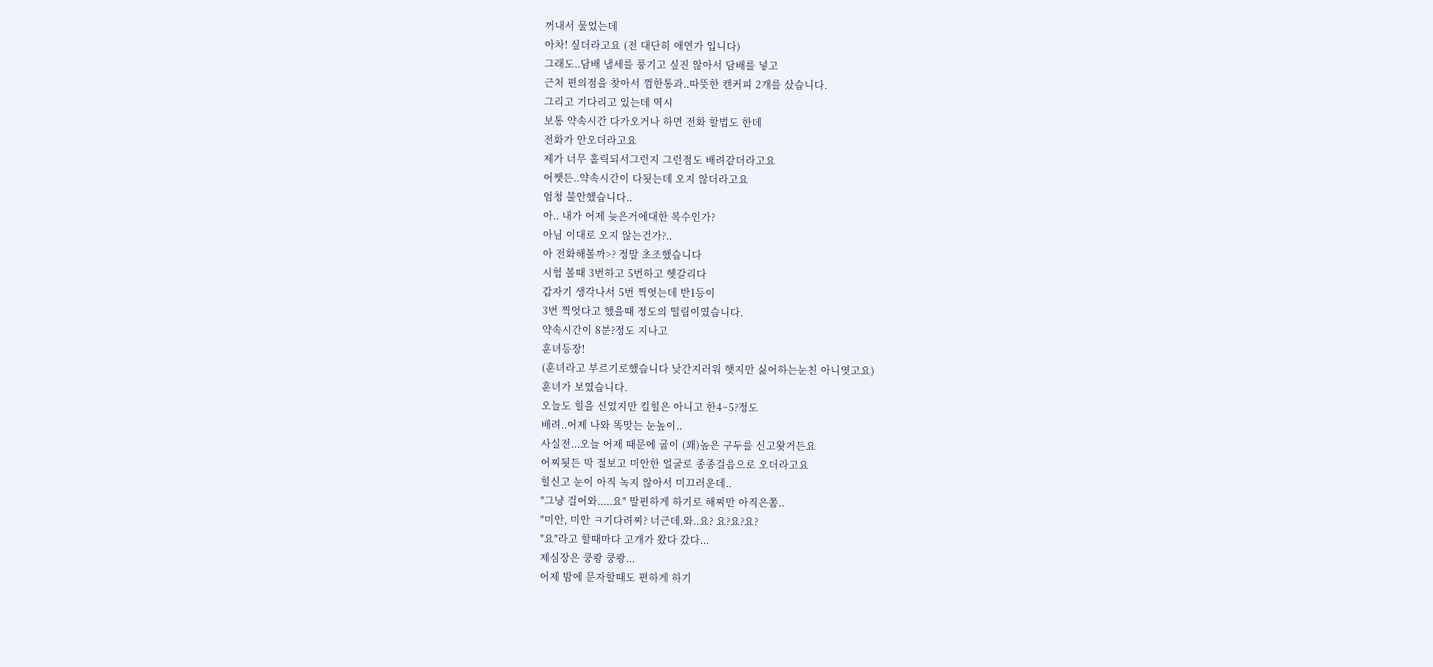꺼내서 물었는데
아차! 싶더라고요 (전 대단히 애연가 입니다)
그래도..담배 냄세를 풍기고 싶진 않아서 담배를 넣고
근처 편의점을 찾아서 껌한통과..따뜻한 캔커피 2개를 샀습니다.
그리고 기다리고 있는데 역시
보통 약속시간 다가오거나 하면 전화 할법도 한데
전화가 안오더라고요
제가 너무 홀릭되서그런지 그런점도 배려같더라고요
어쨋든..약속시간이 다됫는데 오지 않더라고요
엄청 불안했습니다..
아.. 내가 어제 늦은거에대한 복수인가?
아님 이대로 오지 않는건가?..
아 전화해볼까>? 정말 초조했습니다
시험 볼때 3번하고 5번하고 헷갈리다
갑자기 생각나서 5번 찍엇는데 반1등이
3번 찍엇다고 했을때 정도의 떨림이였습니다.
약속시간이 8분?정도 지나고
훈녀등장!
(훈녀라고 부르기로했습니다 낮간지러워 햇지만 싫어하는눈친 아니엿고요)
훈녀가 보였습니다.
오늘도 힐을 신었지만 킬힐은 아니고 한4~5?정도
배려..어제 나와 똑맞는 눈높이..
사실전...오늘 어제 때문에 굽이 (꽤)높은 구두를 신고왓거든요
어찌됫든 막 절보고 미안한 얼굴로 종종걸음으로 오더라고요
힐신고 눈이 아직 녹지 않아서 미끄러운데..
"그냥 걸어와.....요" 말편하게 하기로 해찌만 아직은쫌..
"미안, 미안 ㅋ기다려찌? 너근데.와..요? 요?요?요?
"요"라고 할때마다 고개가 왔다 갔다...
제심장은 쿵쾅 쿵쾅...
어제 밤에 문자할때도 편하게 하기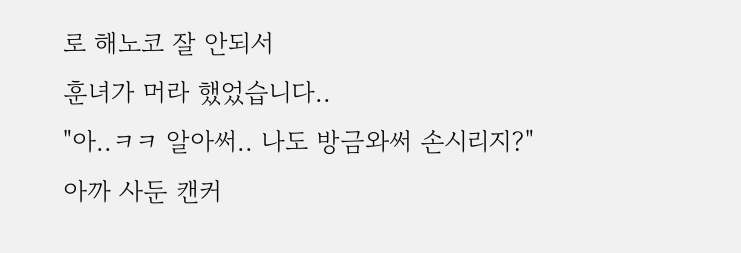로 해노코 잘 안되서
훈녀가 머라 했었습니다..
"아..ㅋㅋ 알아써.. 나도 방금와써 손시리지?"
아까 사둔 캔커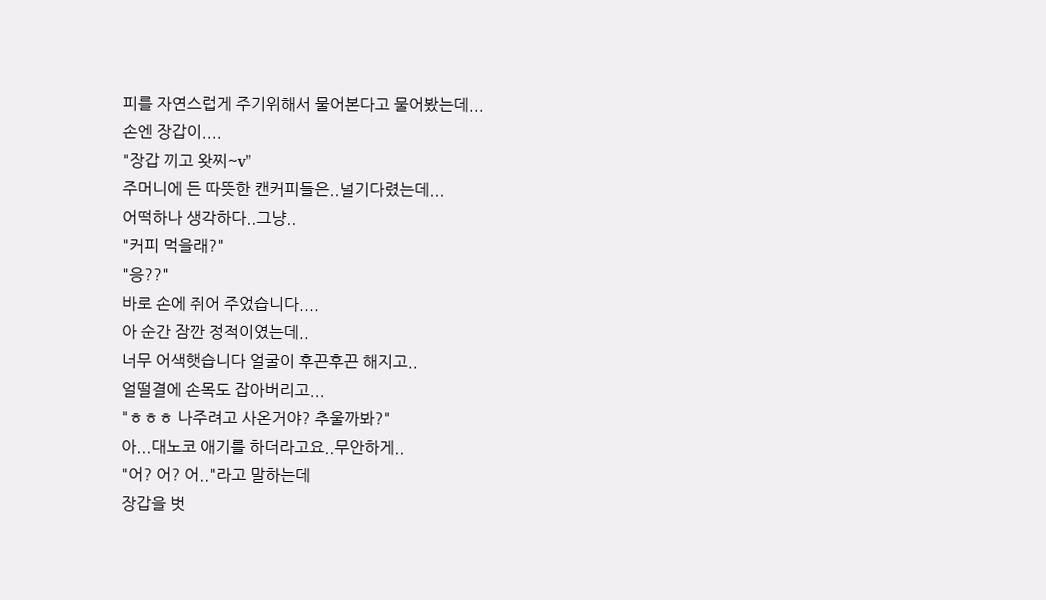피를 자연스럽게 주기위해서 물어본다고 물어봤는데...
손엔 장갑이....
"장갑 끼고 왓찌~v"
주머니에 든 따뜻한 캔커피들은..널기다렸는데...
어떡하나 생각하다..그냥..
"커피 먹을래?"
"응??"
바로 손에 쥐어 주었습니다....
아 순간 잠깐 정적이였는데..
너무 어색햇습니다 얼굴이 후끈후끈 해지고..
얼떨결에 손목도 잡아버리고...
"ㅎㅎㅎ 나주려고 사온거야? 추울까봐?"
아...대노코 애기를 하더라고요..무안하게..
"어? 어? 어.."라고 말하는데
장갑을 벗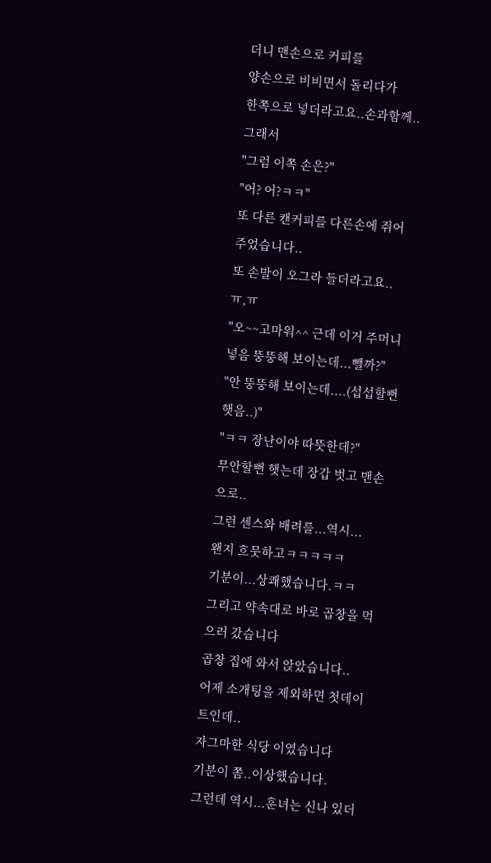더니 맨손으로 커피를
양손으로 비비면서 돌리다가
한쪽으로 넣더라고요..손과함께..
그래서
"그럼 이쪽 손은?"
"어? 어?ㅋㅋ"
또 다른 캔커피를 다른손에 쥐어주었습니다..
또 손발이 오그라 들더라고요..ㅠ,ㅠ
"오~~고마워^^ 근데 이거 주머니 넣음 뚱뚱해 보이는데...뺄까?"
"안 뚱뚱해 보이는데....(섭섭할뻔햇음..)"
"ㅋㅋ 장난이야 따뜻한데?"
무안할뻔 햇는데 장갑 벗고 맨손으로..
그런 센스와 배려를...역시...
왠지 흐뭇하고ㅋㅋㅋㅋㅋ
기분이...상쾌했습니다.ㅋㅋ
그리고 약속대로 바로 곱창을 먹으러 갔습니다
곱창 집에 와서 앉았습니다..
어제 소개팅을 제외하면 첫데이트인데..
자그마한 식당 이였습니다
기분이 쫌..이상했습니다.
그런데 역시...훈녀는 신나 있더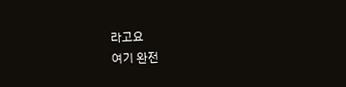라고요
여기 완전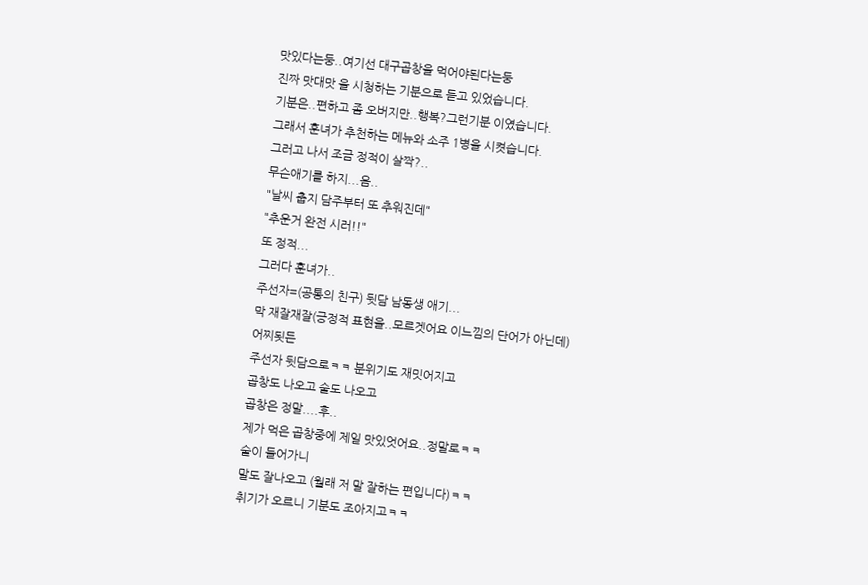맛있다는둥..여기선 대구곱창을 먹어야된다는둥
진짜 맛대맛 을 시청하는 기분으로 듣고 있었습니다.
기분은..편하고 좀 오버지만..행복?그런기분 이였습니다.
그래서 훈녀가 추천하는 메뉴와 소주 1병을 시켯습니다.
그러고 나서 조금 정적이 살짝?..
무슨애기를 하지...음..
"날씨 춥지 담주부터 또 추워진데"
"추운거 완전 시러!!"
또 정적...
그러다 훈녀가..
주선자=(공통의 친구) 뒷담 남동생 애기...
막 재잘재잘(긍정적 표현을..모르겟어요 이느낌의 단어가 아닌데)
어찌됫든
주선자 뒷담으로ㅋㅋ 분위기도 재밋어지고
곱창도 나오고 술도 나오고
곱창은 정말....후..
제가 먹은 곱창중에 제일 맛있엇어요..정말로ㅋㅋ
술이 들어가니
말도 잘나오고 (월래 저 말 잘하는 편입니다)ㅋㅋ
취기가 오르니 기분도 조아지고ㅋㅋ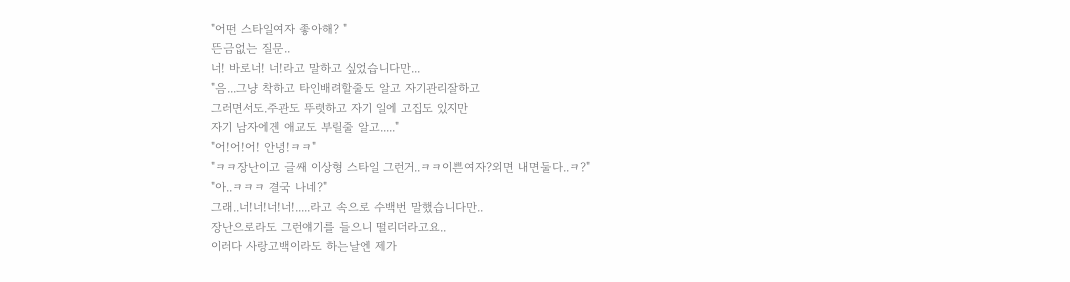"어떤 스타일여자 좋아해? "
뜬금없는 질문..
너! 바로너! 너!라고 말하고 싶었습니다만...
"음...그냥 착하고 타인배려할줄도 알고 자기관리잘하고
그러면서도.주관도 뚜렷하고 자기 일에 고집도 있지만
자기 남자에겐 애교도 부릴줄 알고....."
"어!어!어! 안녕!ㅋㅋ"
"ㅋㅋ장난이고 글쌔 이상형 스타일 그런거..ㅋㅋ이쁜여자?외면 내면둘다..ㅋ?"
"아..ㅋㅋㅋ 결국 나네?"
그래..너!너!너!너!.....라고 속으로 수백번 말했습니다만..
장난으로라도 그런얘기를 들으니 떨리더라고요..
이러다 사랑고백이라도 하는날엔 제가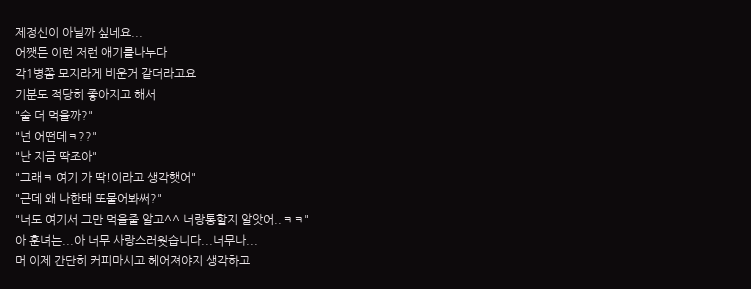제정신이 아닐까 싶네요...
어쨋든 이런 저런 애기를나누다
각1병쫌 모지라게 비운거 같더라고요
기분도 적당히 좋아지고 해서
"술 더 먹을까?"
"넌 어떤데ㅋ??"
"난 지금 딱조아"
"그래ㅋ 여기 가 딱!이라고 생각햇어"
"근데 왜 나한태 또물어봐써?"
"너도 여기서 그만 먹을줄 알고^^ 너랑통할지 알앗어..ㅋㅋ"
아 훈녀는...아 너무 사랑스러웟습니다...너무나...
머 이제 간단히 커피마시고 헤어져야지 생각하고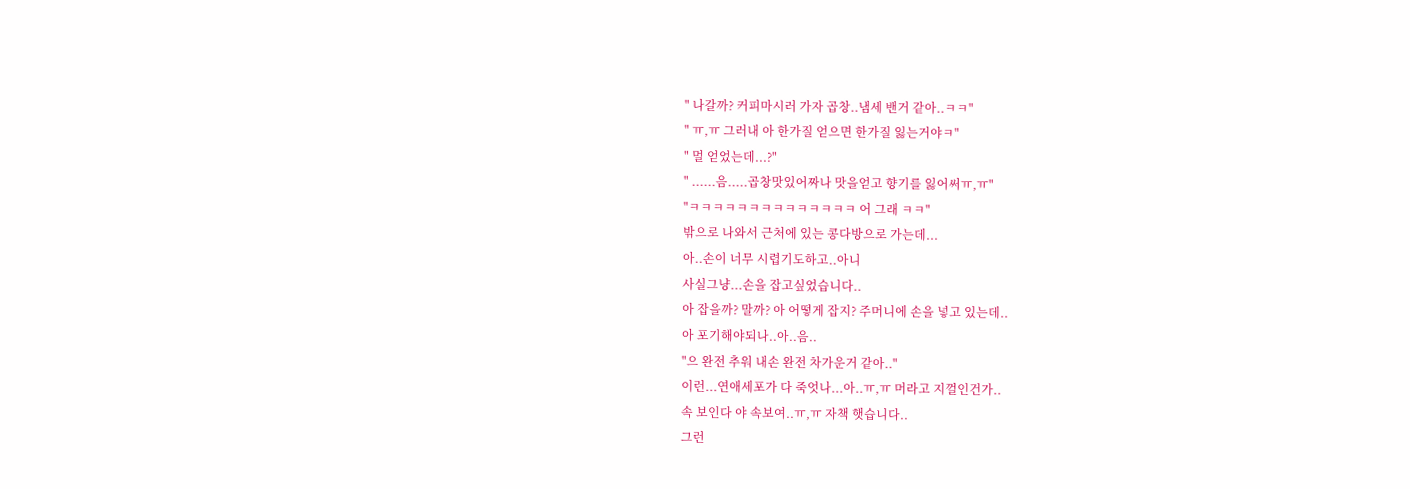" 나갈까? 커피마시러 가자 곱창..냄세 밴거 같아..ㅋㅋ"
" ㅠ,ㅠ 그러내 아 한가질 얻으면 한가질 잃는거야ㅋ"
" 멀 얻었는데...?"
" ......음.....곱창맛있어짜나 맛을얻고 향기를 잃어써ㅠ,ㅠ"
"ㅋㅋㅋㅋㅋㅋㅋㅋㅋㅋㅋㅋㅋㅋ 어 그래 ㅋㅋ"
밖으로 나와서 근처에 있는 콩다방으로 가는데...
아..손이 너무 시렵기도하고..아니
사실그냥...손을 잡고싶었습니다..
아 잡을까? 말까? 아 어떻게 잡지? 주머니에 손을 넣고 있는데..
아 포기해야되나..아..음..
"으 완전 추워 내손 완전 차가운거 같아.."
이런...연애세포가 다 죽엇나...아..ㅠ,ㅠ 머라고 지껄인건가..
속 보인다 야 속보여..ㅠ,ㅠ 자책 햇습니다..
그런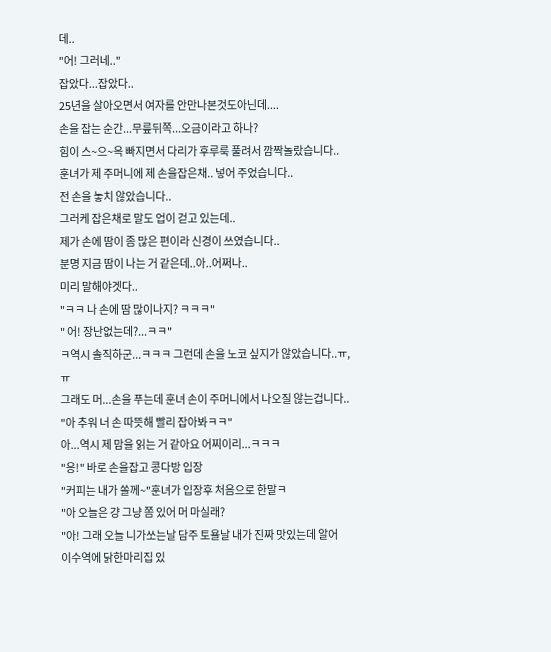데..
"어! 그러네.."
잡았다...잡았다..
25년을 살아오면서 여자를 안만나본것도아닌데....
손을 잡는 순간...무릎뒤쪽...오금이라고 하나?
힘이 스~으~윽 빠지면서 다리가 후루룩 풀려서 깜짝놀랐습니다..
훈녀가 제 주머니에 제 손을잡은채.. 넣어 주었습니다..
전 손을 놓치 않았습니다..
그러케 잡은채로 말도 업이 걷고 있는데..
제가 손에 땀이 좀 많은 편이라 신경이 쓰였습니다..
분명 지금 땀이 나는 거 같은데..아..어쩌나..
미리 말해야겟다..
"ㅋㅋ 나 손에 땀 많이나지? ㅋㅋㅋ"
" 어! 장난없는데?...ㅋㅋ"
ㅋ역시 솔직하군...ㅋㅋㅋ 그런데 손을 노코 싶지가 않았습니다..ㅠ,ㅠ
그래도 머...손을 푸는데 훈녀 손이 주머니에서 나오질 않는겁니다..
"아 추워 너 손 따뜻해 빨리 잡아봐ㅋㅋ"
아...역시 제 맘을 읽는 거 같아요 어찌이리...ㅋㅋㅋ
"응!" 바로 손을잡고 콩다방 입장
"커피는 내가 쏠께~"훈녀가 입장후 처음으로 한말ㅋ
"아 오늘은 걍 그냥 쫌 있어 머 마실래?
"아! 그래 오늘 니가쏘는날 담주 토욜날 내가 진짜 맛있는데 알어
이수역에 닭한마리집 있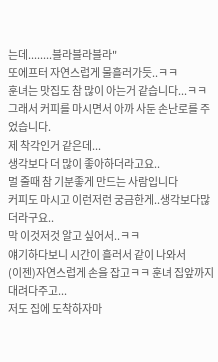는데........블라블라블라"
또에프터 자연스럽게 물흘러가듯..ㅋㅋ
훈녀는 맛집도 참 많이 아는거 같습니다...ㅋㅋ
그래서 커피를 마시면서 아까 사둔 손난로를 주었습니다.
제 착각인거 같은데...
생각보다 더 많이 좋아하더라고요..
멀 줄때 참 기분좋게 만드는 사람입니다
커피도 마시고 이런저런 궁금한게..생각보다많더라구요..
막 이것저것 알고 싶어서..ㅋㅋ
얘기하다보니 시간이 흘러서 같이 나와서
(이젠)자연스럽게 손을 잡고ㅋㅋ 훈녀 집앞까지 대려다주고...
저도 집에 도착하자마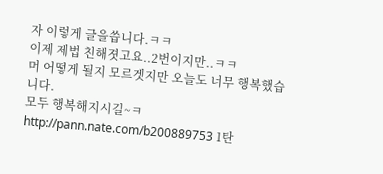자 이렇게 글을씁니다.ㅋㅋ
이제 제법 친해졋고요..2번이지만..ㅋㅋ
머 어떻게 될지 모르겟지만 오늘도 너무 행복했습니다.
모두 행복해지시길~ㅋ
http://pann.nate.com/b200889753 1탄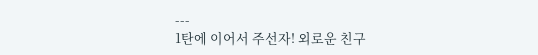---
1탄에 이어서 주선자! 외로운 친구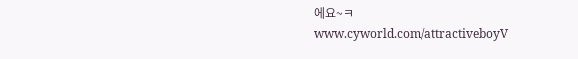에요~ㅋ
www.cyworld.com/attractiveboyV